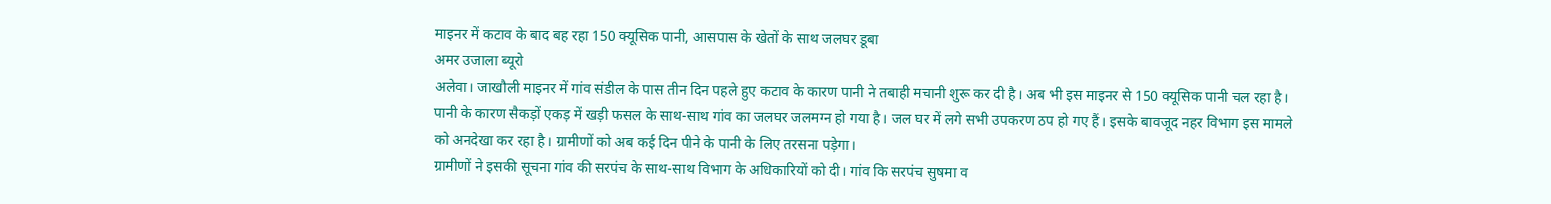माइनर में कटाव के बाद बह रहा 150 क्यूसिक पानी, आसपास के खेतों के साथ जलघर डूबा
अमर उजाला ब्यूरो
अलेवा। जाखौली माइनर में गांव संडील के पास तीन दिन पहले हुए कटाव के कारण पानी ने तबाही मचानी शुरू कर दी है। अब भी इस माइनर से 150 क्यूसिक पानी चल रहा है। पानी के कारण सैकड़ों एकड़ में खड़ी फसल के साथ-साथ गांव का जलघर जलमग्न हो गया है। जल घर में लगे सभी उपकरण ठप हो गए हैं। इसके बावजूद नहर विभाग इस मामले को अनदेखा कर रहा है। ग्रामीणों को अब कई दिन पीने के पानी के लिए तरसना पड़ेगा।
ग्रामीणों ने इसकी सूचना गांव की सरपंच के साथ-साथ विभाग के अधिकारियों को दी। गांव कि सरपंच सुषमा व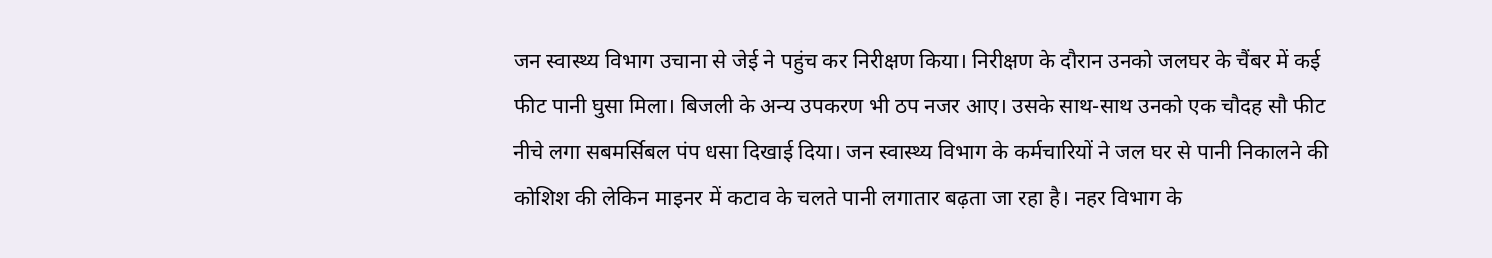जन स्वास्थ्य विभाग उचाना से जेई ने पहुंच कर निरीक्षण किया। निरीक्षण के दौरान उनको जलघर के चैंबर में कई फीट पानी घुसा मिला। बिजली के अन्य उपकरण भी ठप नजर आए। उसके साथ-साथ उनको एक चौदह सौ फीट नीचे लगा सबमर्सिबल पंप धसा दिखाई दिया। जन स्वास्थ्य विभाग के कर्मचारियों ने जल घर से पानी निकालने की कोशिश की लेकिन माइनर में कटाव के चलते पानी लगातार बढ़ता जा रहा है। नहर विभाग के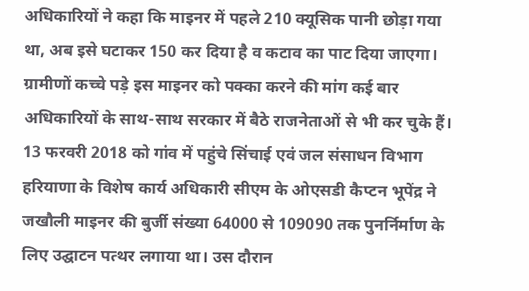अधिकारियों ने कहा कि माइनर में पहले 210 क्यूसिक पानी छोड़ा गया था, अब इसे घटाकर 150 कर दिया है व कटाव का पाट दिया जाएगा।
ग्रामीणों कच्चे पड़े इस माइनर को पक्का करने की मांग कई बार अधिकारियों के साथ-साथ सरकार में बैठे राजनेताओं से भी कर चुके हैं। 13 फरवरी 2018 को गांव में पहुंचे सिंचाई एवं जल संसाधन विभाग हरियाणा के विशेष कार्य अधिकारी सीएम के ओएसडी कैप्टन भूपेंद्र ने जखौली माइनर की बुर्जी संख्या 64000 से 109090 तक पुनर्निर्माण के लिए उद्घाटन पत्थर लगाया था। उस दौरान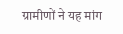ग्रामीणों ने यह मांग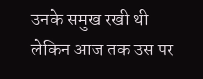उनके समुख रखी थी लेकिन आज तक उस पर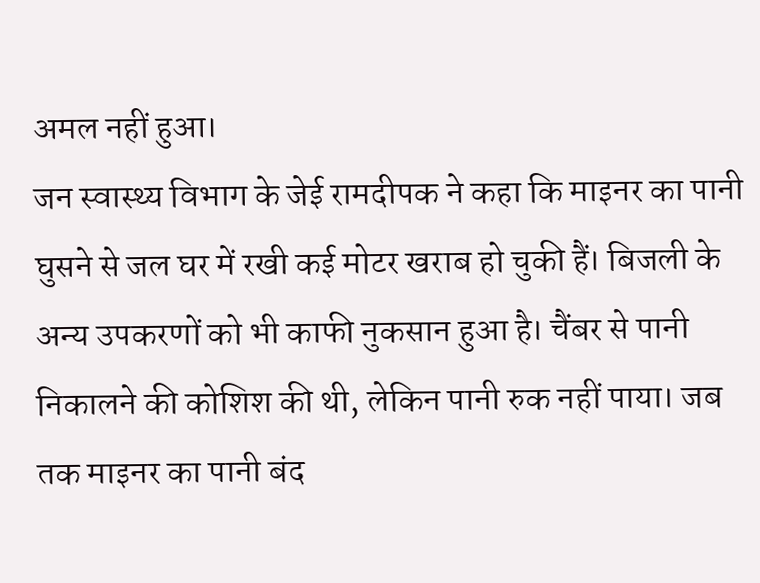अमल नहीं हुआ।
जन स्वास्थ्य विभाग के जेई रामदीपक ने कहा कि माइनर का पानी घुसने से जल घर में रखी कई मोटर खराब हो चुकी हैं। बिजली के अन्य उपकरणों को भी काफी नुकसान हुआ है। चैंबर से पानी निकालने की कोशिश की थी, लेकिन पानी रुक नहीं पाया। जब तक माइनर का पानी बंद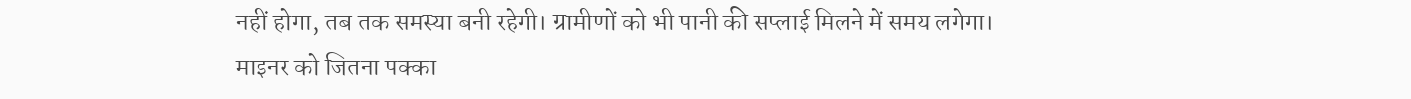नहीं होगा, तब तक समस्या बनी रहेगी। ग्रामीणों को भी पानी की सप्लाई मिलने में समय लगेगा।
माइनर को जितना पक्का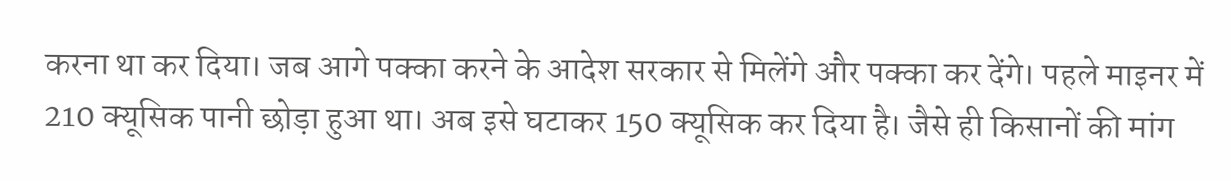करना था कर दिया। जब आगे पक्का करने के आदेश सरकार से मिलेंगे और पक्का कर देंगे। पहले माइनर में 210 क्यूसिक पानी छोड़ा हुआ था। अब इसे घटाकर 150 क्यूसिक कर दिया है। जैसे ही किसानों की मांग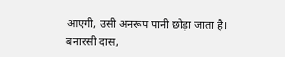आएगी, उसी अनरूप पानी छोड़ा जाता है।
बनारसी दास,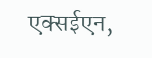एक्सईएन,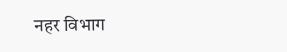नहर विभाग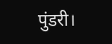पुंडरी।